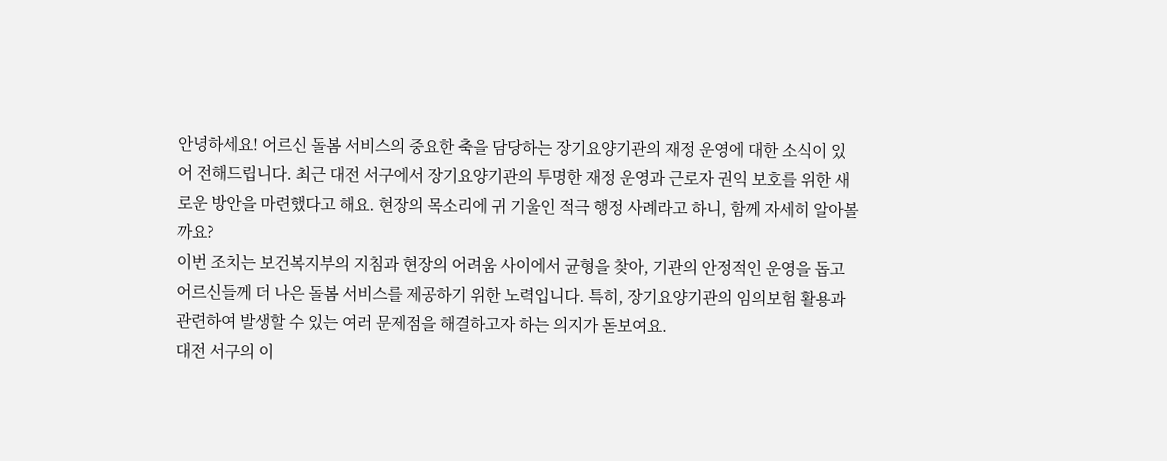안녕하세요! 어르신 돌봄 서비스의 중요한 축을 담당하는 장기요양기관의 재정 운영에 대한 소식이 있어 전해드립니다. 최근 대전 서구에서 장기요양기관의 투명한 재정 운영과 근로자 권익 보호를 위한 새로운 방안을 마련했다고 해요. 현장의 목소리에 귀 기울인 적극 행정 사례라고 하니, 함께 자세히 알아볼까요?
이번 조치는 보건복지부의 지침과 현장의 어려움 사이에서 균형을 찾아, 기관의 안정적인 운영을 돕고 어르신들께 더 나은 돌봄 서비스를 제공하기 위한 노력입니다. 특히, 장기요양기관의 임의보험 활용과 관련하여 발생할 수 있는 여러 문제점을 해결하고자 하는 의지가 돋보여요.
대전 서구의 이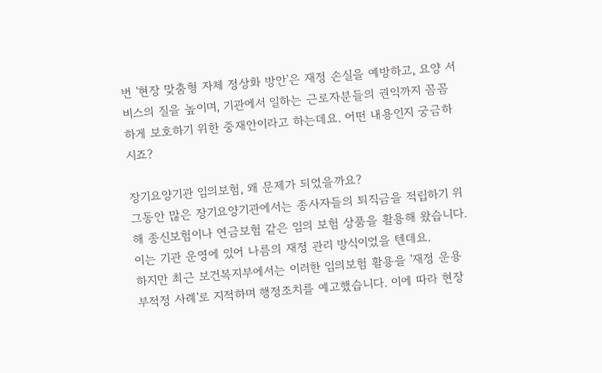번 '현장 맞춤형 자체 정상화 방안'은 재정 손실을 예방하고, 요양 서비스의 질을 높이며, 기관에서 일하는 근로자분들의 권익까지 꼼꼼하게 보호하기 위한 중재안이라고 하는데요. 어떤 내용인지 궁금하시죠?

장기요양기관 임의보험, 왜 문제가 되었을까요?
그동안 많은 장기요양기관에서는 종사자들의 퇴직금을 적립하기 위해 종신보험이나 연금보험 같은 임의 보험 상품을 활용해 왔습니다. 이는 기관 운영에 있어 나름의 재정 관리 방식이었을 텐데요.
하지만 최근 보건복지부에서는 이러한 임의보험 활용을 '재정 운용 부적정 사례'로 지적하며 행정조치를 예고했습니다. 이에 따라 현장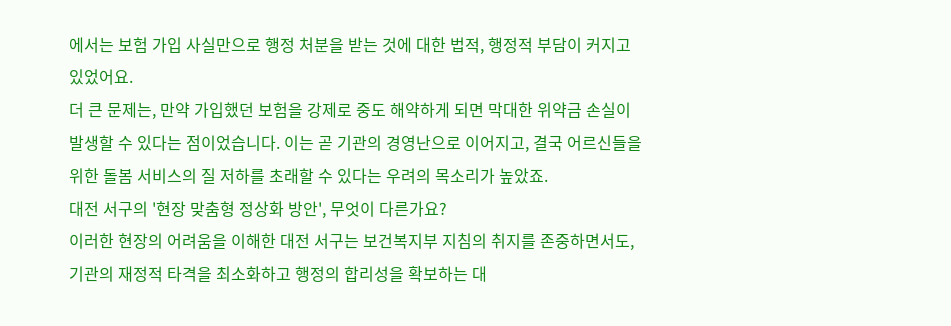에서는 보험 가입 사실만으로 행정 처분을 받는 것에 대한 법적, 행정적 부담이 커지고 있었어요.
더 큰 문제는, 만약 가입했던 보험을 강제로 중도 해약하게 되면 막대한 위약금 손실이 발생할 수 있다는 점이었습니다. 이는 곧 기관의 경영난으로 이어지고, 결국 어르신들을 위한 돌봄 서비스의 질 저하를 초래할 수 있다는 우려의 목소리가 높았죠.
대전 서구의 '현장 맞춤형 정상화 방안', 무엇이 다른가요?
이러한 현장의 어려움을 이해한 대전 서구는 보건복지부 지침의 취지를 존중하면서도, 기관의 재정적 타격을 최소화하고 행정의 합리성을 확보하는 대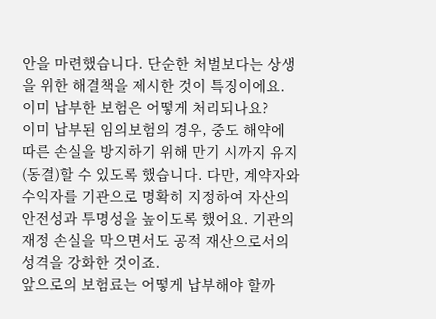안을 마련했습니다. 단순한 처벌보다는 상생을 위한 해결책을 제시한 것이 특징이에요.
이미 납부한 보험은 어떻게 처리되나요?
이미 납부된 임의보험의 경우, 중도 해약에 따른 손실을 방지하기 위해 만기 시까지 유지(동결)할 수 있도록 했습니다. 다만, 계약자와 수익자를 기관으로 명확히 지정하여 자산의 안전성과 투명성을 높이도록 했어요. 기관의 재정 손실을 막으면서도 공적 재산으로서의 성격을 강화한 것이죠.
앞으로의 보험료는 어떻게 납부해야 할까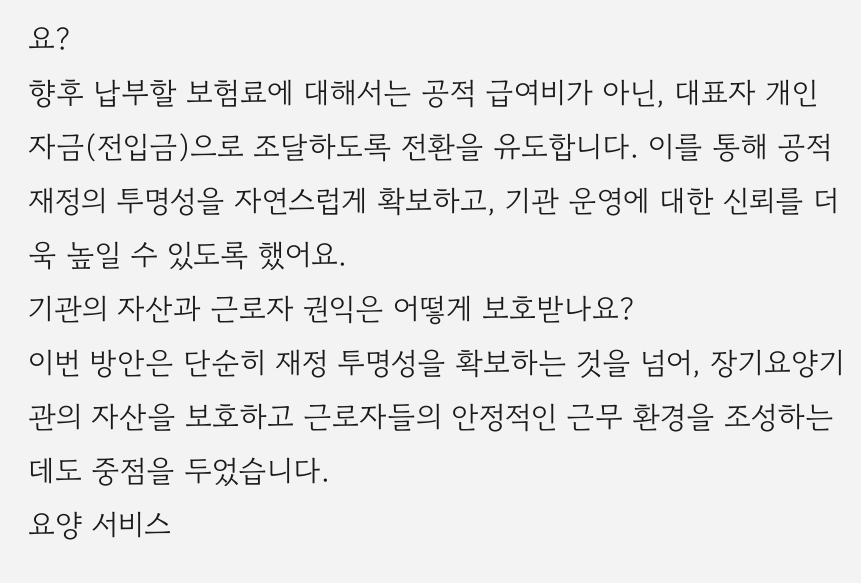요?
향후 납부할 보험료에 대해서는 공적 급여비가 아닌, 대표자 개인 자금(전입금)으로 조달하도록 전환을 유도합니다. 이를 통해 공적 재정의 투명성을 자연스럽게 확보하고, 기관 운영에 대한 신뢰를 더욱 높일 수 있도록 했어요.
기관의 자산과 근로자 권익은 어떻게 보호받나요?
이번 방안은 단순히 재정 투명성을 확보하는 것을 넘어, 장기요양기관의 자산을 보호하고 근로자들의 안정적인 근무 환경을 조성하는 데도 중점을 두었습니다.
요양 서비스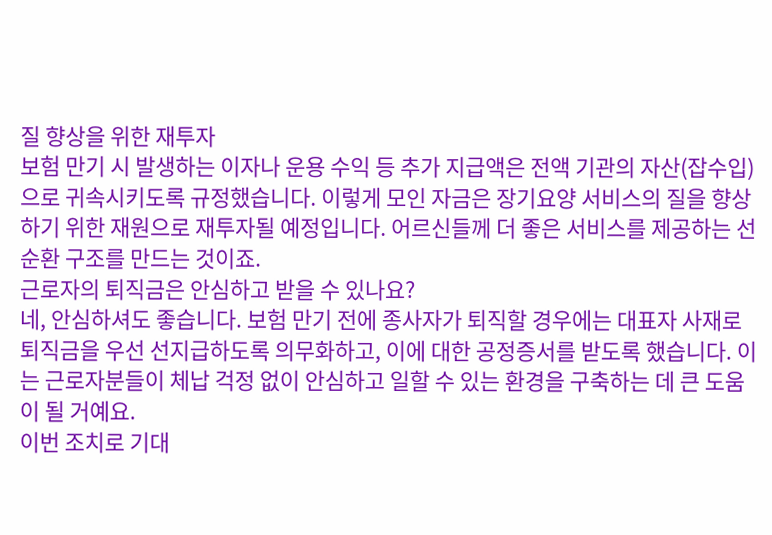질 향상을 위한 재투자
보험 만기 시 발생하는 이자나 운용 수익 등 추가 지급액은 전액 기관의 자산(잡수입)으로 귀속시키도록 규정했습니다. 이렇게 모인 자금은 장기요양 서비스의 질을 향상하기 위한 재원으로 재투자될 예정입니다. 어르신들께 더 좋은 서비스를 제공하는 선순환 구조를 만드는 것이죠.
근로자의 퇴직금은 안심하고 받을 수 있나요?
네, 안심하셔도 좋습니다. 보험 만기 전에 종사자가 퇴직할 경우에는 대표자 사재로 퇴직금을 우선 선지급하도록 의무화하고, 이에 대한 공정증서를 받도록 했습니다. 이는 근로자분들이 체납 걱정 없이 안심하고 일할 수 있는 환경을 구축하는 데 큰 도움이 될 거예요.
이번 조치로 기대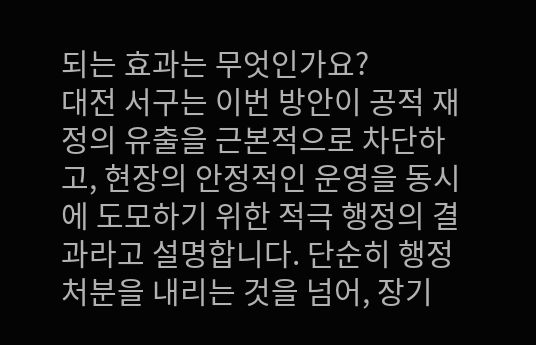되는 효과는 무엇인가요?
대전 서구는 이번 방안이 공적 재정의 유출을 근본적으로 차단하고, 현장의 안정적인 운영을 동시에 도모하기 위한 적극 행정의 결과라고 설명합니다. 단순히 행정 처분을 내리는 것을 넘어, 장기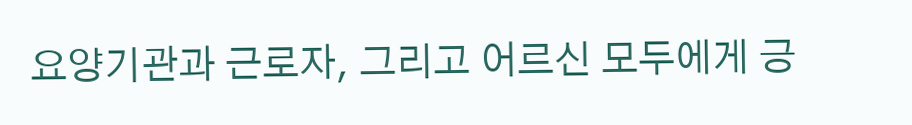요양기관과 근로자, 그리고 어르신 모두에게 긍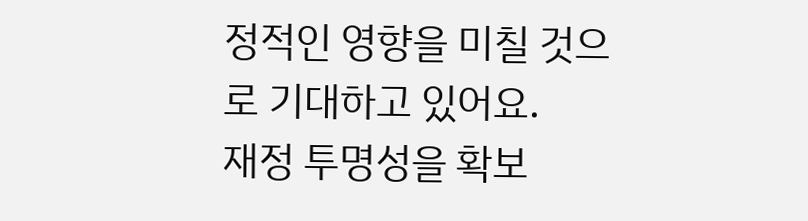정적인 영향을 미칠 것으로 기대하고 있어요.
재정 투명성을 확보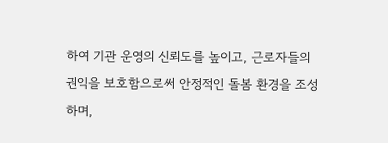하여 기관 운영의 신뢰도를 높이고, 근로자들의 권익을 보호함으로써 안정적인 돌봄 환경을 조성하며,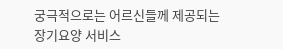궁극적으로는 어르신들께 제공되는 장기요양 서비스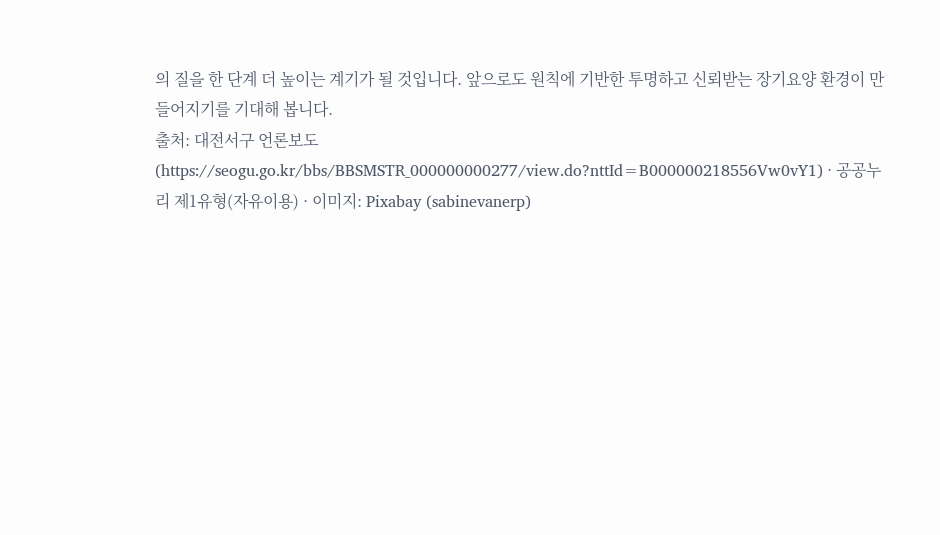의 질을 한 단계 더 높이는 계기가 될 것입니다. 앞으로도 원칙에 기반한 투명하고 신뢰받는 장기요양 환경이 만들어지기를 기대해 봅니다.
출처: 대전서구 언론보도 (https://seogu.go.kr/bbs/BBSMSTR_000000000277/view.do?nttId=B000000218556Vw0vY1) · 공공누리 제1유형(자유이용) · 이미지: Pixabay (sabinevanerp)